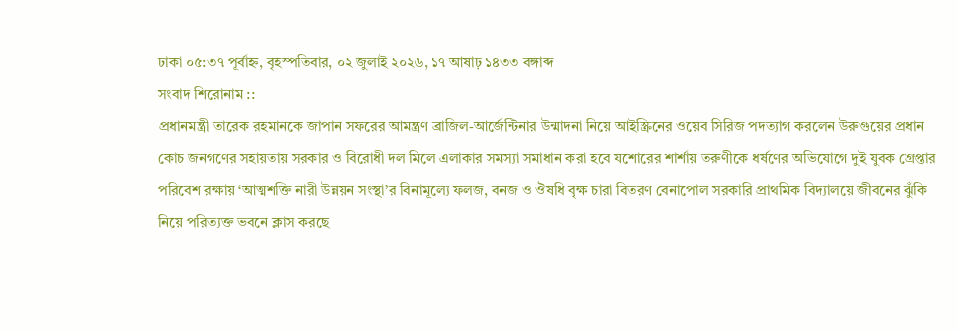ঢাকা ০৫:৩৭ পূর্বাহ্ন, বৃহস্পতিবার, ০২ জুলাই ২০২৬, ১৭ আষাঢ় ১৪৩৩ বঙ্গাব্দ
সংবাদ শিরোনাম ::
প্রধানমন্ত্রী তারেক রহমানকে জাপান সফরের আমন্ত্রণ ব্রাজিল-আর্জেন্টিনার উন্মাদনা নিয়ে আইস্ক্রিনের ওয়েব সিরিজ পদত্যাগ করলেন উরুগুয়ের প্রধান কোচ জনগণের সহায়তায় সরকার ও বিরোধী দল মিলে এলাকার সমস্যা সমাধান করা হবে যশোরের শার্শায় তরুণীকে ধর্ষণের অভিযোগে দুই যুবক গ্রেপ্তার পরিবেশ রক্ষায় ‘আত্মশক্তি নারী উন্নয়ন সংস্থা’র বিনামূল্যে ফলজ, বনজ ও ঔষধি বৃক্ষ চারা বিতরণ বেনাপোল সরকারি প্রাথমিক বিদ্যালয়ে জীবনের ঝুঁকি নিয়ে পরিত্যক্ত ভবনে ক্লাস করছে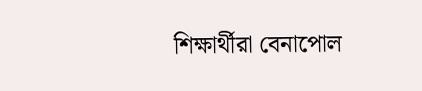শিক্ষার্থীরা বেনাপোল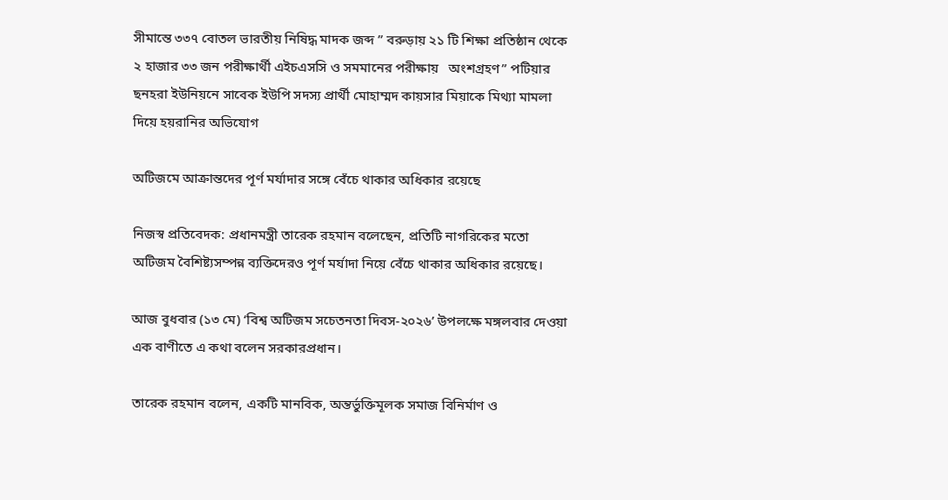সীমান্তে ৩৩৭ বোতল ভারতীয় নিষিদ্ধ মাদক জব্দ ” বরুড়ায় ২১ টি শিক্ষা প্রতিষ্ঠান থেকে ২ হাজার ৩৩ জন পরীক্ষার্থী এইচএসসি ও সমমানের পরীক্ষায়   অংশগ্রহণ” পটিয়ার ছনহরা ইউনিয়নে সাবেক ইউপি সদস্য প্রার্থী মোহাম্মদ কায়সার মিয়াকে মিথ্যা মামলা দিয়ে হয়রানির অভিযোগ

অটিজমে আক্রান্তদের পূর্ণ মর্যাদার সঙ্গে বেঁচে থাকার অধিকার রয়েছে

নিজস্ব প্রতিবেদক: প্রধানমন্ত্রী তারেক রহমান বলেছেন, প্রতিটি নাগরিকের মতো অটিজম বৈশিষ্ট্যসম্পন্ন ব্যক্তিদেরও পূর্ণ মর্যাদা নিয়ে বেঁচে থাকার অধিকার রয়েছে।

আজ বুধবার (১৩ মে) ‘বিশ্ব অটিজম সচেতনতা দিবস-২০২৬’ উপলক্ষে মঙ্গলবার দেওয়া এক বাণীতে এ কথা বলেন সরকারপ্রধান।

তারেক রহমান বলেন, একটি মানবিক, অন্তর্ভুক্তিমূলক সমাজ বিনির্মাণ ও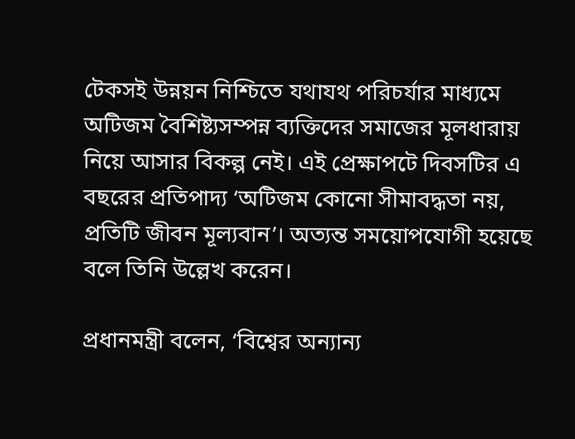টেকসই উন্নয়ন নিশ্চিতে যথাযথ পরিচর্যার মাধ্যমে অটিজম বৈশিষ্ট্যসম্পন্ন ব্যক্তিদের সমাজের মূলধারায় নিয়ে আসার বিকল্প নেই। এই প্রেক্ষাপটে দিবসটির এ বছরের প্রতিপাদ্য ‘অটিজম কোনো সীমাবদ্ধতা নয়, প্রতিটি জীবন মূল্যবান’। অত্যন্ত সময়োপযোগী হয়েছে বলে তিনি উল্লেখ করেন।

প্রধানমন্ত্রী বলেন, ‘বিশ্বের অন্যান্য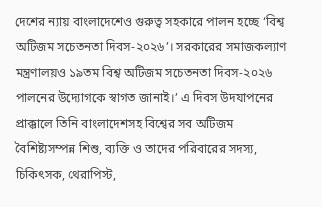দেশের ন্যায় বাংলাদেশেও গুরুত্ব সহকারে পালন হচ্ছে ‘বিশ্ব অটিজম সচেতনতা দিবস-২০২৬’। সরকারের সমাজকল্যাণ মন্ত্রণালয়ও ১৯তম বিশ্ব অটিজম সচেতনতা দিবস-২০২৬ পালনের উদ্যোগকে স্বাগত জানাই।’ এ দিবস উদযাপনের প্রাক্কালে তিনি বাংলাদেশসহ বিশ্বের সব অটিজম বৈশিষ্ট্যসম্পন্ন শিশু, ব্যক্তি ও তাদের পরিবারের সদস্য, চিকিৎসক, থেরাপিস্ট,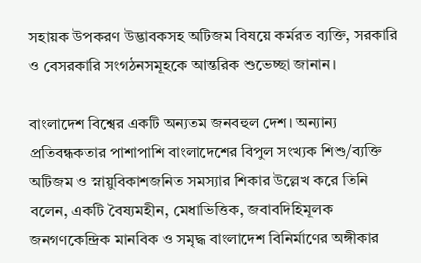সহায়ক উপকরণ উদ্ভাবকসহ অটিজম বিষয়ে কর্মরত ব্যক্তি, সরকারি ও বেসরকারি সংগঠনসমূহকে আন্তরিক শুভেচ্ছা জানান।

বাংলাদেশ বিশ্বের একটি অন্যতম জনবহুল দেশ। অন্যান্য প্রতিবন্ধকতার পাশাপাশি বাংলাদেশের বিপুল সংখ্যক শিশু/ব্যক্তি অটিজম ও স্নায়ুবিকাশজনিত সমস্যার শিকার উল্লেখ করে তিনি বলেন, একটি বৈষ্যমহীন, মেধাভিত্তিক, জবাবদিহিমূলক জনগণকেন্দ্রিক মানবিক ও সমৃদ্ধ বাংলাদেশ বিনির্মাণের অঙ্গীকার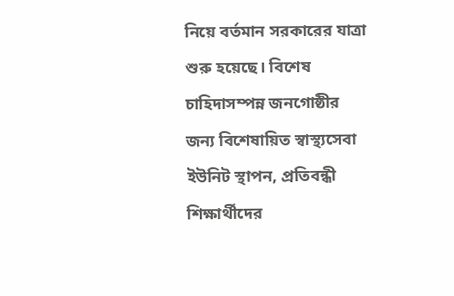নিয়ে বর্তমান সরকারের যাত্রা শুরু হয়েছে। বিশেষ চাহিদাসম্পন্ন জনগোষ্ঠীর জন্য বিশেষায়িত স্বাস্থ্যসেবা ইউনিট স্থাপন, প্রতিবন্ধী শিক্ষার্থীদের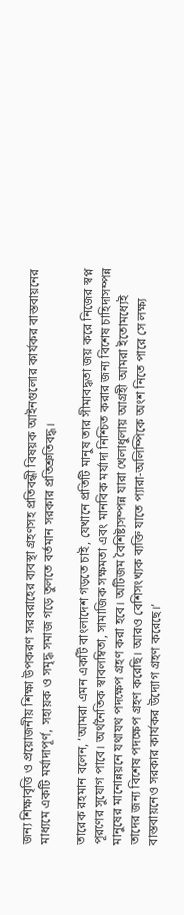জন্য শিক্ষাবৃত্তি ও প্রয়োজনীয় শিক্ষা উপকরণ সরবরাহের ব্যবস্থা গ্রহণসহ প্রতিবন্ধী বিষয়ক আইনগুলোর কার্যকর বাস্তবায়নের মাধ্যমে একটি মর্যাদাপূর্ণ, সহায়ক ও সমৃদ্ধ সমাজ গড়ে তুলতে বর্তমান সরকার প্রতিশ্রুতিবদ্ধ।

তারেক রহমান বলেন, ‘আমরা এমন একটি বাংলাদেশ গড়তে চাই, যেখানে প্রতিটি মানুষ তার সীমাবদ্ধতা জয় করে নিজের স্বপ্ন পূরণের সুযোগ পাবে। অর্থনৈতিক স্বাবলম্বিতা, সামাজিক সক্ষমতা এবং মানবিক মর্যাদা নিশ্চিত করার জন্য বিশেষ চাহিদাসম্পন্ন মানুষের মানোন্নয়নে যথাযথ পদক্ষেপ গ্রহণ করা হবে। অটিজম বৈশিষ্ট্যসম্পন্ন যারা খেলাধুলায় আগ্রহী আমরা ইতোমধ্যেই তাদের জন্য বিশেষ পদক্ষেপ গ্রহণ করেছি। আরও বেশিসংখ্যক ব্যক্তি যাতে প্যারা-অলিম্পিকে অংশ নিতে পারে সে লক্ষ্য বাস্তবায়নেও সরকার কার্যকর উদ্যোগ গ্রহণ করেছে।’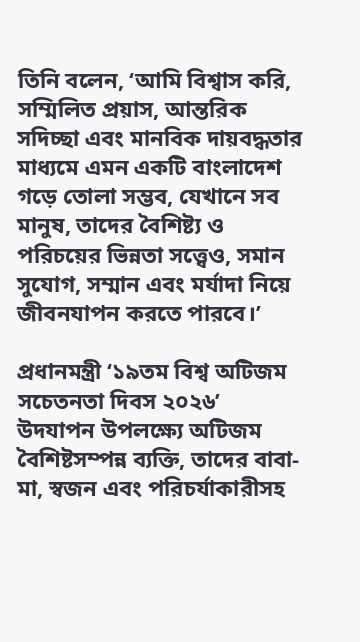তিনি বলেন, ‘আমি বিশ্বাস করি, সম্মিলিত প্রয়াস, আন্তরিক সদিচ্ছা এবং মানবিক দায়বদ্ধতার মাধ্যমে এমন একটি বাংলাদেশ গড়ে তোলা সম্ভব, যেখানে সব মানুষ, তাদের বৈশিষ্ট্য ও পরিচয়ের ভিন্নতা সত্ত্বেও, সমান সুযোগ, সম্মান এবং মর্যাদা নিয়ে জীবনযাপন করতে পারবে।’

প্রধানমন্ত্রী ‘১৯তম বিশ্ব অটিজম সচেতনতা দিবস ২০২৬’ উদযাপন উপলক্ষ্যে অটিজম বৈশিষ্টসম্পন্ন ব্যক্তি, তাদের বাবা-মা, স্বজন এবং পরিচর্যাকারীসহ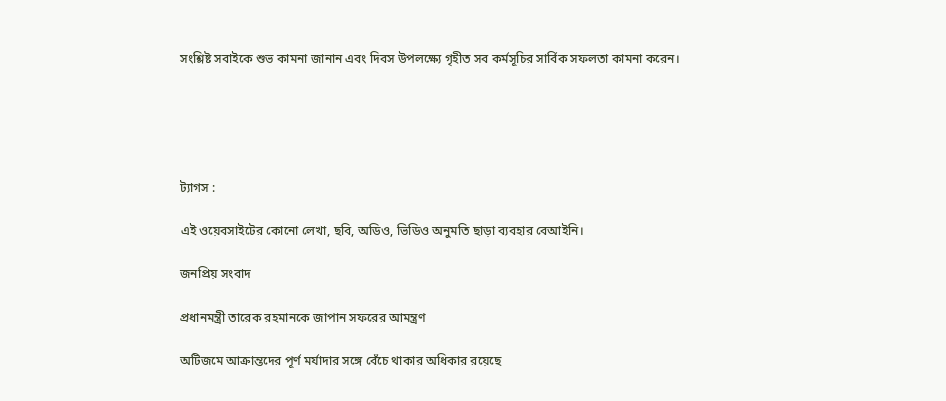সংশ্লিষ্ট সবাইকে শুভ কামনা জানান এবং দিবস উপলক্ষ্যে গৃহীত সব কর্মসূচির সার্বিক সফলতা কামনা করেন।





ট্যাগস :

এই ওয়েবসাইটের কোনো লেখা, ছবি, অডিও, ভিডিও অনুমতি ছাড়া ব্যবহার বেআইনি।

জনপ্রিয় সংবাদ

প্রধানমন্ত্রী তারেক রহমানকে জাপান সফরের আমন্ত্রণ

অটিজমে আক্রান্তদের পূর্ণ মর্যাদার সঙ্গে বেঁচে থাকার অধিকার রয়েছে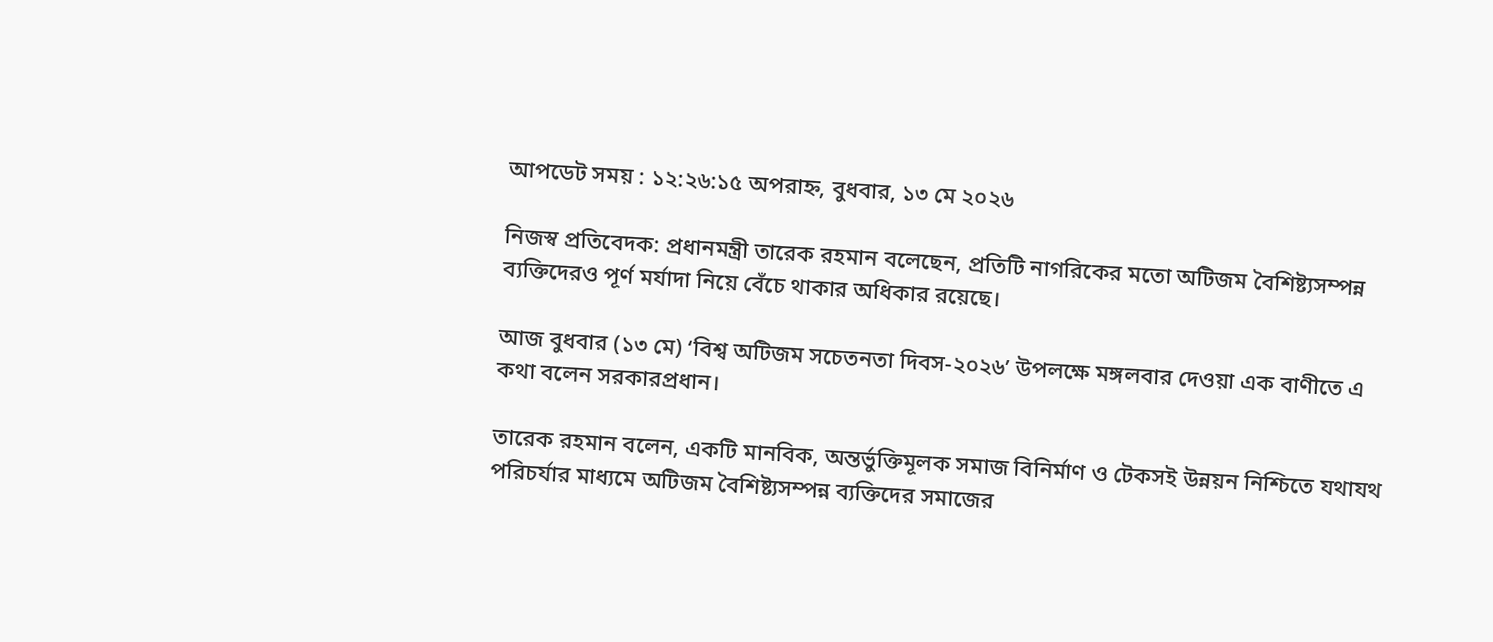আপডেট সময় : ১২:২৬:১৫ অপরাহ্ন, বুধবার, ১৩ মে ২০২৬

নিজস্ব প্রতিবেদক: প্রধানমন্ত্রী তারেক রহমান বলেছেন, প্রতিটি নাগরিকের মতো অটিজম বৈশিষ্ট্যসম্পন্ন ব্যক্তিদেরও পূর্ণ মর্যাদা নিয়ে বেঁচে থাকার অধিকার রয়েছে।

আজ বুধবার (১৩ মে) ‘বিশ্ব অটিজম সচেতনতা দিবস-২০২৬’ উপলক্ষে মঙ্গলবার দেওয়া এক বাণীতে এ কথা বলেন সরকারপ্রধান।

তারেক রহমান বলেন, একটি মানবিক, অন্তর্ভুক্তিমূলক সমাজ বিনির্মাণ ও টেকসই উন্নয়ন নিশ্চিতে যথাযথ পরিচর্যার মাধ্যমে অটিজম বৈশিষ্ট্যসম্পন্ন ব্যক্তিদের সমাজের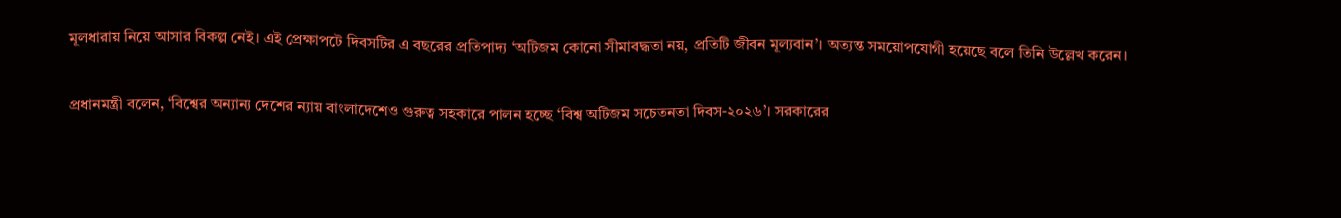মূলধারায় নিয়ে আসার বিকল্প নেই। এই প্রেক্ষাপটে দিবসটির এ বছরের প্রতিপাদ্য ‘অটিজম কোনো সীমাবদ্ধতা নয়, প্রতিটি জীবন মূল্যবান’। অত্যন্ত সময়োপযোগী হয়েছে বলে তিনি উল্লেখ করেন।

প্রধানমন্ত্রী বলেন, ‘বিশ্বের অন্যান্য দেশের ন্যায় বাংলাদেশেও গুরুত্ব সহকারে পালন হচ্ছে ‘বিশ্ব অটিজম সচেতনতা দিবস-২০২৬’। সরকারের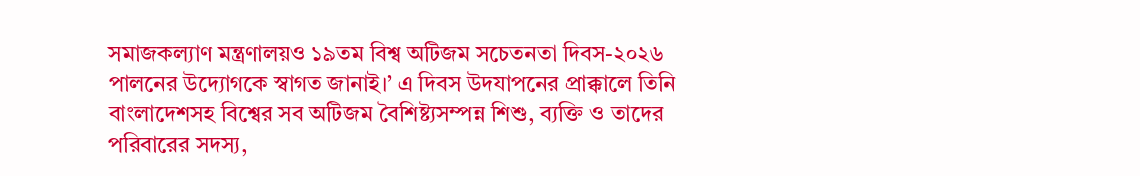সমাজকল্যাণ মন্ত্রণালয়ও ১৯তম বিশ্ব অটিজম সচেতনতা দিবস-২০২৬ পালনের উদ্যোগকে স্বাগত জানাই।’ এ দিবস উদযাপনের প্রাক্কালে তিনি বাংলাদেশসহ বিশ্বের সব অটিজম বৈশিষ্ট্যসম্পন্ন শিশু, ব্যক্তি ও তাদের পরিবারের সদস্য,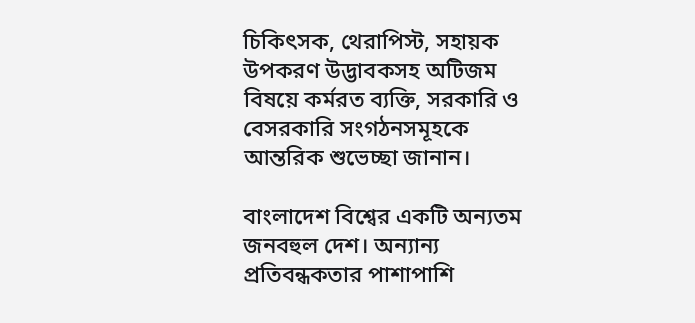চিকিৎসক, থেরাপিস্ট, সহায়ক উপকরণ উদ্ভাবকসহ অটিজম বিষয়ে কর্মরত ব্যক্তি, সরকারি ও বেসরকারি সংগঠনসমূহকে আন্তরিক শুভেচ্ছা জানান।

বাংলাদেশ বিশ্বের একটি অন্যতম জনবহুল দেশ। অন্যান্য প্রতিবন্ধকতার পাশাপাশি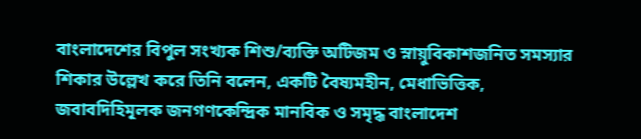বাংলাদেশের বিপুল সংখ্যক শিশু/ব্যক্তি অটিজম ও স্নায়ুবিকাশজনিত সমস্যার শিকার উল্লেখ করে তিনি বলেন, একটি বৈষ্যমহীন, মেধাভিত্তিক, জবাবদিহিমূলক জনগণকেন্দ্রিক মানবিক ও সমৃদ্ধ বাংলাদেশ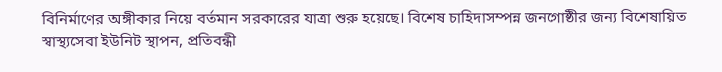বিনির্মাণের অঙ্গীকার নিয়ে বর্তমান সরকারের যাত্রা শুরু হয়েছে। বিশেষ চাহিদাসম্পন্ন জনগোষ্ঠীর জন্য বিশেষায়িত স্বাস্থ্যসেবা ইউনিট স্থাপন, প্রতিবন্ধী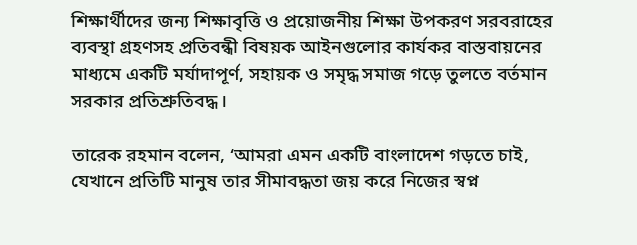শিক্ষার্থীদের জন্য শিক্ষাবৃত্তি ও প্রয়োজনীয় শিক্ষা উপকরণ সরবরাহের ব্যবস্থা গ্রহণসহ প্রতিবন্ধী বিষয়ক আইনগুলোর কার্যকর বাস্তবায়নের মাধ্যমে একটি মর্যাদাপূর্ণ, সহায়ক ও সমৃদ্ধ সমাজ গড়ে তুলতে বর্তমান সরকার প্রতিশ্রুতিবদ্ধ।

তারেক রহমান বলেন, ‘আমরা এমন একটি বাংলাদেশ গড়তে চাই, যেখানে প্রতিটি মানুষ তার সীমাবদ্ধতা জয় করে নিজের স্বপ্ন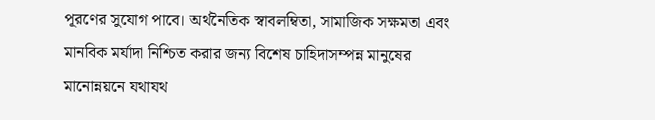পূরণের সুযোগ পাবে। অর্থনৈতিক স্বাবলম্বিতা, সামাজিক সক্ষমতা এবং মানবিক মর্যাদা নিশ্চিত করার জন্য বিশেষ চাহিদাসম্পন্ন মানুষের মানোন্নয়নে যথাযথ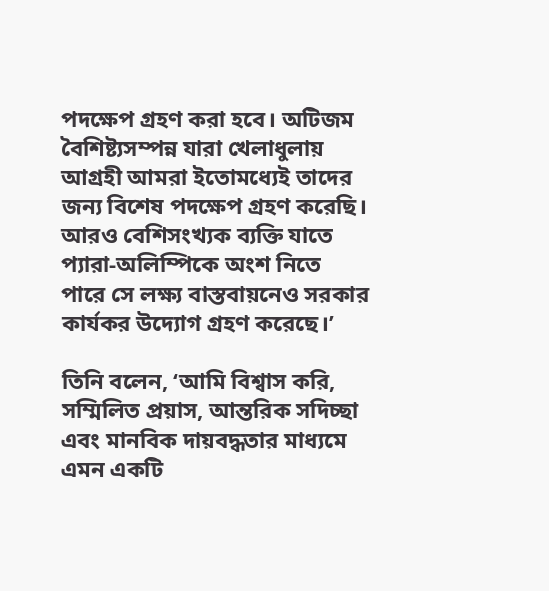পদক্ষেপ গ্রহণ করা হবে। অটিজম বৈশিষ্ট্যসম্পন্ন যারা খেলাধুলায় আগ্রহী আমরা ইতোমধ্যেই তাদের জন্য বিশেষ পদক্ষেপ গ্রহণ করেছি। আরও বেশিসংখ্যক ব্যক্তি যাতে প্যারা-অলিম্পিকে অংশ নিতে পারে সে লক্ষ্য বাস্তবায়নেও সরকার কার্যকর উদ্যোগ গ্রহণ করেছে।’

তিনি বলেন, ‘আমি বিশ্বাস করি, সম্মিলিত প্রয়াস, আন্তরিক সদিচ্ছা এবং মানবিক দায়বদ্ধতার মাধ্যমে এমন একটি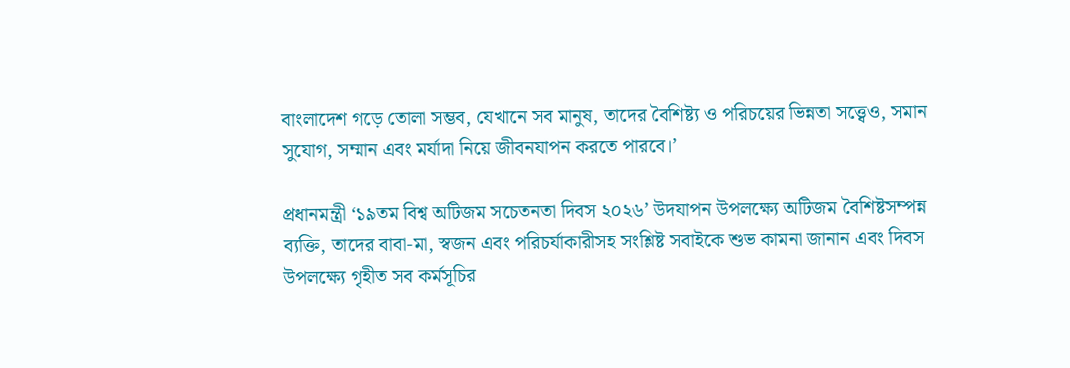বাংলাদেশ গড়ে তোলা সম্ভব, যেখানে সব মানুষ, তাদের বৈশিষ্ট্য ও পরিচয়ের ভিন্নতা সত্ত্বেও, সমান সুযোগ, সম্মান এবং মর্যাদা নিয়ে জীবনযাপন করতে পারবে।’

প্রধানমন্ত্রী ‘১৯তম বিশ্ব অটিজম সচেতনতা দিবস ২০২৬’ উদযাপন উপলক্ষ্যে অটিজম বৈশিষ্টসম্পন্ন ব্যক্তি, তাদের বাবা-মা, স্বজন এবং পরিচর্যাকারীসহ সংশ্লিষ্ট সবাইকে শুভ কামনা জানান এবং দিবস উপলক্ষ্যে গৃহীত সব কর্মসূচির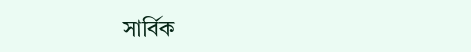সার্বিক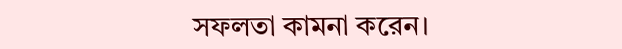সফলতা কামনা করেন।